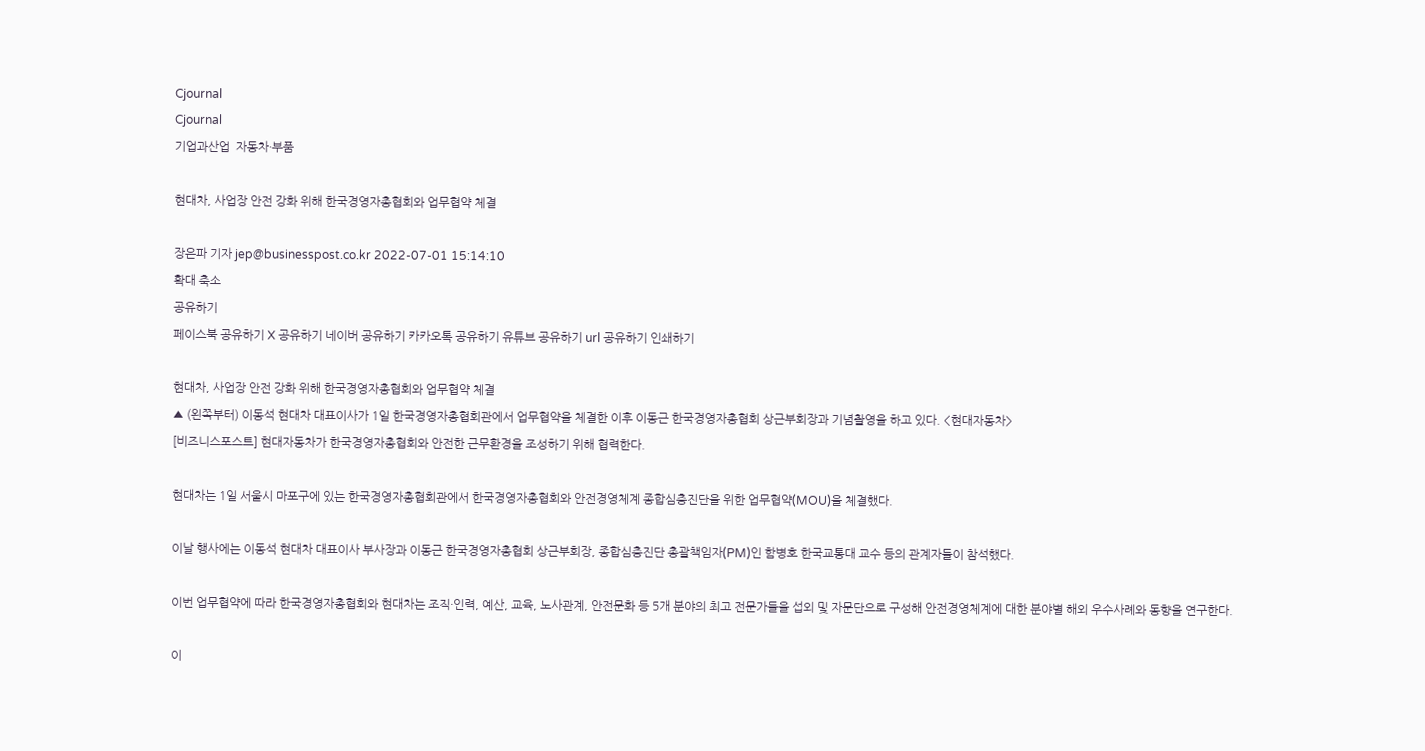Cjournal
Cjournal
기업과산업  자동차·부품

현대차, 사업장 안전 강화 위해 한국경영자총협회와 업무협약 체결

장은파 기자 jep@businesspost.co.kr 2022-07-01 15:14:10
확대 축소
공유하기
페이스북 공유하기 X 공유하기 네이버 공유하기 카카오톡 공유하기 유튜브 공유하기 url 공유하기 인쇄하기

현대차, 사업장 안전 강화 위해 한국경영자총협회와 업무협약 체결
▲ (왼쪽부터) 이동석 현대차 대표이사가 1일 한국경영자총협회관에서 업무협약을 체결한 이후 이동근 한국경영자총협회 상근부회장과 기념촬영을 하고 있다. <현대자동차>
[비즈니스포스트] 현대자동차가 한국경영자총협회와 안전한 근무환경을 조성하기 위해 협력한다.

현대차는 1일 서울시 마포구에 있는 한국경영자총협회관에서 한국경영자총협회와 안전경영체계 종합심층진단을 위한 업무협약(MOU)을 체결했다.

이날 행사에는 이동석 현대차 대표이사 부사장과 이동근 한국경영자총협회 상근부회장, 종합심층진단 총괄책임자(PM)인 함병호 한국교통대 교수 등의 관계자들이 참석했다.

이번 업무협약에 따라 한국경영자총협회와 현대차는 조직·인력, 예산, 교육, 노사관계, 안전문화 등 5개 분야의 최고 전문가들을 섭외 및 자문단으로 구성해 안전경영체계에 대한 분야별 해외 우수사례와 동향을 연구한다.

이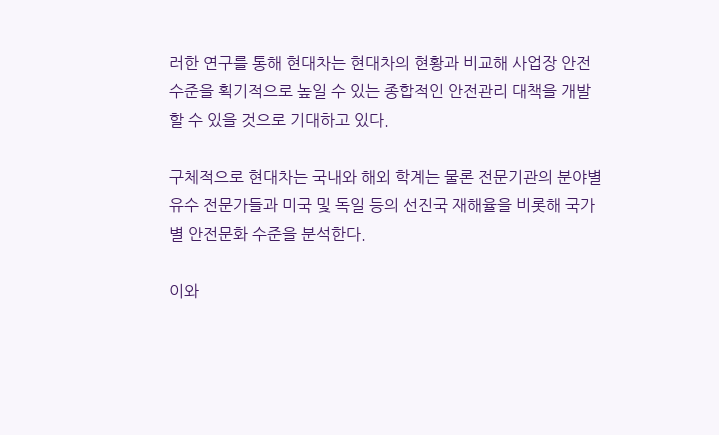러한 연구를 통해 현대차는 현대차의 현황과 비교해 사업장 안전수준을 획기적으로 높일 수 있는 종합적인 안전관리 대책을 개발할 수 있을 것으로 기대하고 있다.

구체적으로 현대차는 국내와 해외 학계는 물론 전문기관의 분야별 유수 전문가들과 미국 및 독일 등의 선진국 재해율을 비롯해 국가별 안전문화 수준을 분석한다.

이와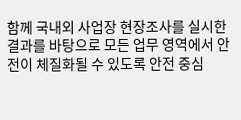함께 국내외 사업장 현장조사를 실시한 결과를 바탕으로 모든 업무 영역에서 안전이 체질화될 수 있도록 안전 중심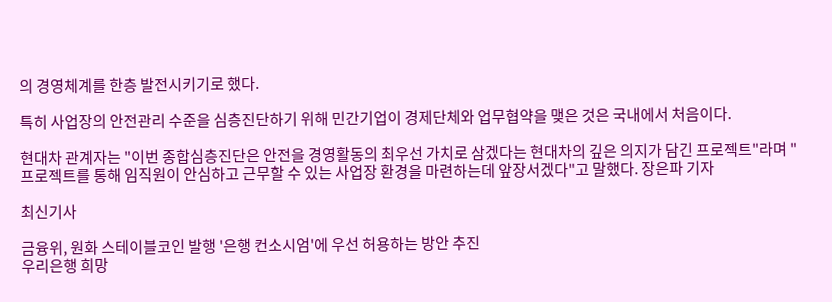의 경영체계를 한층 발전시키기로 했다.

특히 사업장의 안전관리 수준을 심층진단하기 위해 민간기업이 경제단체와 업무협약을 맺은 것은 국내에서 처음이다.

현대차 관계자는 "이번 종합심층진단은 안전을 경영활동의 최우선 가치로 삼겠다는 현대차의 깊은 의지가 담긴 프로젝트"라며 "프로젝트를 통해 임직원이 안심하고 근무할 수 있는 사업장 환경을 마련하는데 앞장서겠다"고 말했다. 장은파 기자

최신기사

금융위, 원화 스테이블코인 발행 '은행 컨소시엄'에 우선 허용하는 방안 추진
우리은행 희망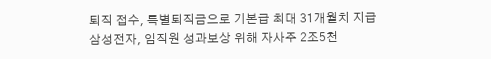퇴직 접수, 특별퇴직금으로 기본급 최대 31개월치 지급
삼성전자, 임직원 성과보상 위해 자사주 2조5천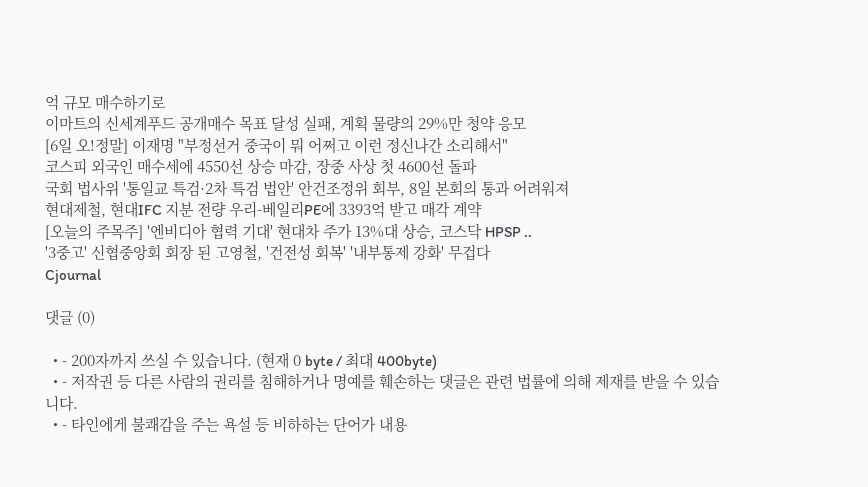억 규모 매수하기로
이마트의 신세계푸드 공개매수 목표 달성 실패, 계획 물량의 29%만 청약 응모
[6일 오!정말] 이재명 "부정선거 중국이 뭐 어쩌고 이런 정신나간 소리해서"
코스피 외국인 매수세에 4550선 상승 마감, 장중 사상 첫 4600선 돌파
국회 법사위 '통일교 특검·2차 특검 법안' 안건조정위 회부, 8일 본회의 통과 어려워져
현대제철, 현대IFC 지분 전량 우리-베일리PE에 3393억 받고 매각 계약
[오늘의 주목주] '엔비디아 협력 기대' 현대차 주가 13%대 상승, 코스닥 HPSP ..
'3중고' 신협중앙회 회장 된 고영철, '건전성 회복' '내부통제 강화' 무겁다
Cjournal

댓글 (0)

  • - 200자까지 쓰실 수 있습니다. (현재 0 byte / 최대 400byte)
  • - 저작권 등 다른 사람의 권리를 침해하거나 명예를 훼손하는 댓글은 관련 법률에 의해 제재를 받을 수 있습니다.
  • - 타인에게 불쾌감을 주는 욕설 등 비하하는 단어가 내용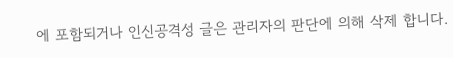에 포함되거나 인신공격성 글은 관리자의 판단에 의해 삭제 합니다.